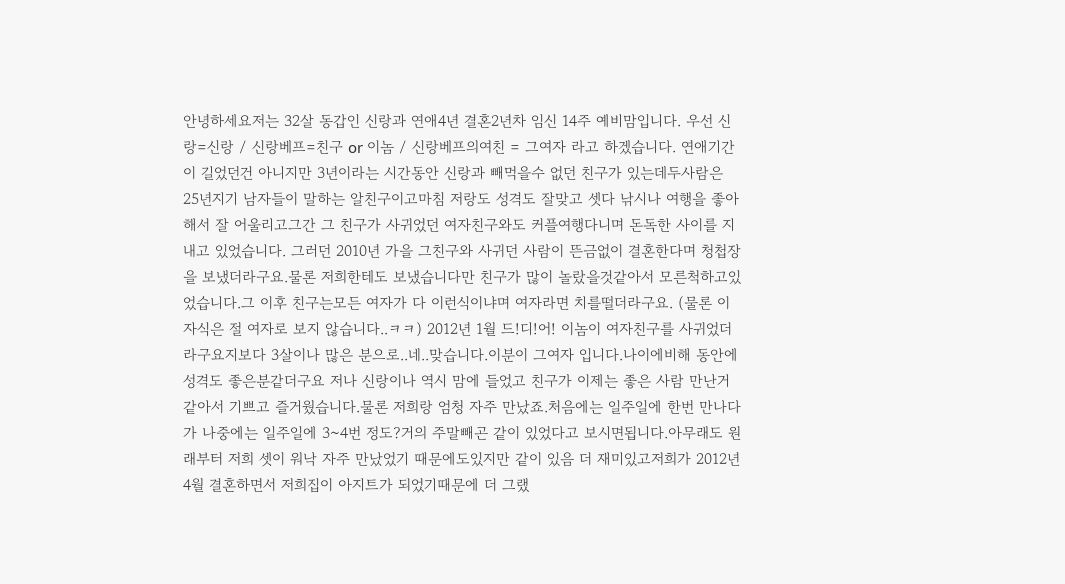안녕하세요저는 32살 동갑인 신랑과 연애4년 결혼2년차 임신 14주 예비맘입니다. 우선 신랑=신랑 / 신랑베프=친구 or 이놈 / 신랑베프의여친 = 그여자 라고 하겠습니다. 연애기간이 길었던건 아니지만 3년이라는 시간동안 신랑과 빼먹을수 없던 친구가 있는데두사람은 25년지기 남자들이 말하는 알친구이고마침 저랑도 성격도 잘맞고 셋다 낚시나 여행을 좋아해서 잘 어울리고그간 그 친구가 사귀었던 여자친구와도 커플여행다니며 돈독한 사이를 지내고 있었습니다. 그러던 2010년 가을 그친구와 사귀던 사람이 뜬금없이 결혼한다며 청첩장을 보냈더라구요.물론 저희한테도 보냈습니다만 친구가 많이 놀랐을것같아서 모른척하고있었습니다.그 이후 친구는모든 여자가 다 이런식이냐며 여자라면 치를떨더라구요. (물론 이자식은 절 여자로 보지 않습니다..ㅋㅋ) 2012년 1월 드!디!어! 이놈이 여자친구를 사귀었더라구요지보다 3살이나 많은 분으로..네..맞습니다.이분이 그여자 입니다.나이에비해 동안에 성격도 좋은분같더구요 저나 신랑이나 역시 맘에 들었고 친구가 이제는 좋은 사람 만난거 같아서 기쁘고 즐거웠습니다.물론 저희랑 엄청 자주 만났죠.처음에는 일주일에 한번 만나다가 나중에는 일주일에 3~4번 정도?거의 주말빼곤 같이 있었다고 보시면됩니다.아무래도 원래부터 저희 셋이 워낙 자주 만났었기 때문에도있지만 같이 있음 더 재미있고저희가 2012년 4월 결혼하면서 저희집이 아지트가 되었기때문에 더 그랬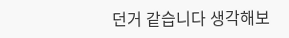던거 같습니다 생각해보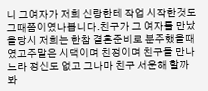니 그여자가 저희 신랑한테 작업 시작한것도 그때쯤이였나봅니다.친구가 그 여자를 만났을당시 저희는 한참 결혼준비로 분주했을때였고주말은 시댁이며 친정이며 친구들 만나느라 정신도 없고 그나마 친구 서운해 할까봐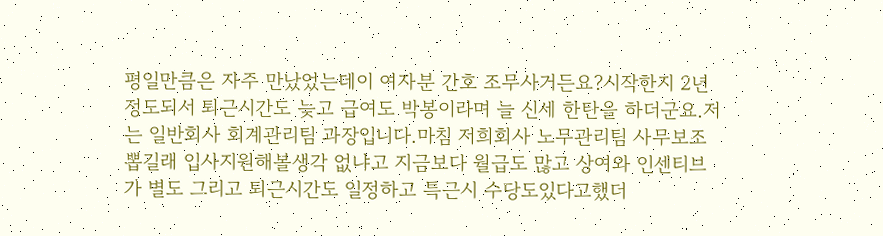평일만큼은 자주 만났었는데이 여자분 간호 조무사거든요?시작한지 2년정도되서 퇴근시간도 늦고 급여도 박봉이라며 늘 신세 한탄을 하더군요.저는 일반회사 회계관리팀 과장입니다.마침 저희회사 노무관리팀 사무보조 뽑길래 입사지원해볼생각 없냐고 지금보다 월급도 많고 상여와 인센티브가 별도 그리고 퇴근시간도 일정하고 특근시 수당도있다고했더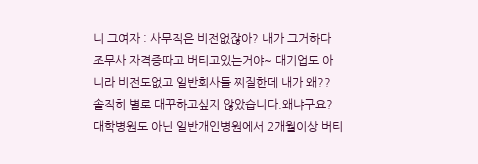니 그여자 : 사무직은 비전없잖아? 내가 그거하다 조무사 자격증따고 버티고있는거야~ 대기업도 아니라 비전도없고 일반회사들 찌질한데 내가 왜?? 솔직히 별로 대꾸하고싶지 않았습니다.왜냐구요? 대학병원도 아닌 일반개인병원에서 2개월이상 버티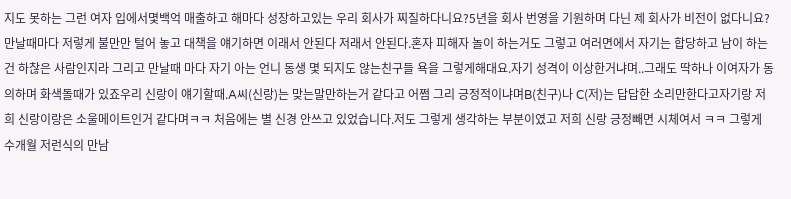지도 못하는 그런 여자 입에서몇백억 매출하고 해마다 성장하고있는 우리 회사가 찌질하다니요?5년을 회사 번영을 기원하며 다닌 제 회사가 비전이 없다니요? 만날때마다 저렇게 불만만 털어 놓고 대책을 얘기하면 이래서 안된다 저래서 안된다.혼자 피해자 놀이 하는거도 그렇고 여러면에서 자기는 합당하고 남이 하는건 하찮은 사람인지라 그리고 만날때 마다 자기 아는 언니 동생 몇 되지도 않는친구들 욕을 그렇게해대요.자기 성격이 이상한거냐며..그래도 딱하나 이여자가 동의하며 화색돌때가 있죠우리 신랑이 얘기할때.A씨(신랑)는 맞는말만하는거 같다고 어쩜 그리 긍정적이냐며B(친구)나 C(저)는 답답한 소리만한다고자기랑 저희 신랑이랑은 소울메이트인거 같다며ㅋㅋ 처음에는 별 신경 안쓰고 있었습니다.저도 그렇게 생각하는 부분이였고 저희 신랑 긍정빼면 시체여서 ㅋㅋ 그렇게 수개월 저런식의 만남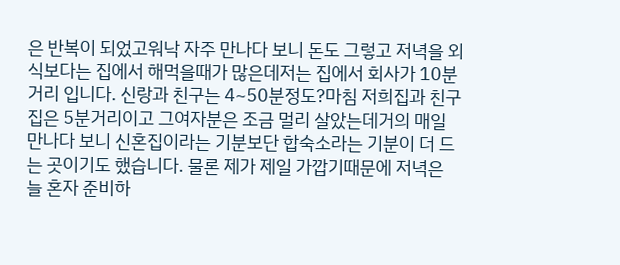은 반복이 되었고워낙 자주 만나다 보니 돈도 그렇고 저녁을 외식보다는 집에서 해먹을때가 많은데저는 집에서 회사가 10분거리 입니다. 신랑과 친구는 4~50분정도?마침 저희집과 친구집은 5분거리이고 그여자분은 조금 멀리 살았는데거의 매일 만나다 보니 신혼집이라는 기분보단 합숙소라는 기분이 더 드는 곳이기도 했습니다. 물론 제가 제일 가깝기때문에 저녁은 늘 혼자 준비하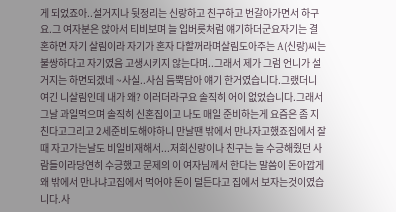게 되었죠아..설거지나 뒷정리는 신랑하고 친구하고 번갈아가면서 하구요.그 여자분은 앉아서 티비보며 늘 입버릇처럼 얘기하더군요자기는 결혼하면 자기 살림이라 자기가 혼자 다할꺼라며살림도아주는 A(신랑)씨는 불쌍하다고 자기였음 고생시키지 않는다며..그래서 제가 그럼 언니가 설거지는 하면되겠네 ~사실..사심 듬뿍담아 얘기 한거였습니다.그랬더니 여긴 니살림인데 내가 왜? 이러더라구요 솔직히 어이 없었습니다.그래서 그날 과일먹으며 솔직히 신혼집이고 나도 매일 준비하는게 요즘은 좀 지친다고그리고 2세준비도해야하니 만날땐 밖에서 만나자고했죠집에서 잘때 자고가는날도 비일비재해서...저희신랑이나 친구는 늘 수긍해줬던 사람들이라당연히 수긍했고 문제의 이 여자님께서 한다는 말씀이 돈아깝게 왜 밖에서 만나냐고집에서 먹어야 돈이 덜든다고 집에서 보자는것이였습니다.사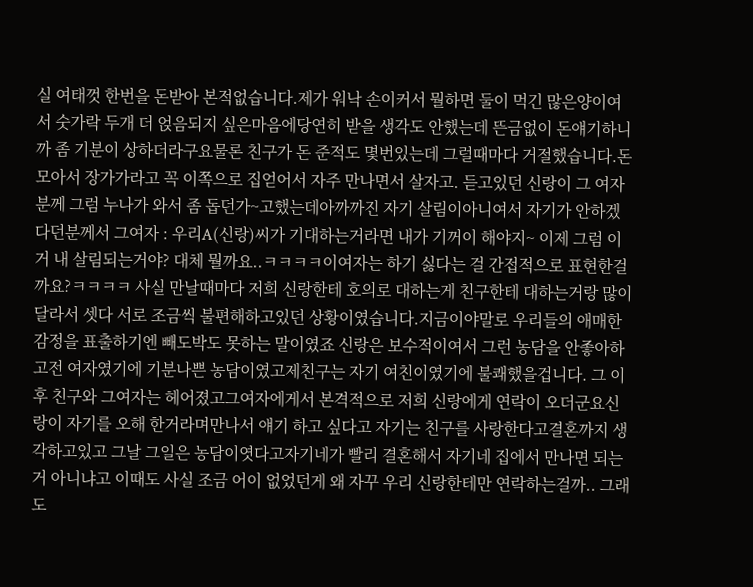실 여태껏 한번을 돈받아 본적없습니다.제가 워낙 손이커서 뭘하면 둘이 먹긴 많은양이여서 숫가락 두개 더 얹음되지 싶은마음에당연히 받을 생각도 안했는데 뜬금없이 돈얘기하니까 좀 기분이 상하더라구요물론 친구가 돈 준적도 몇번있는데 그럴때마다 거절했습니다.돈 모아서 장가가라고 꼭 이쪽으로 집얻어서 자주 만나면서 살자고. 듣고있던 신랑이 그 여자분께 그럼 누나가 와서 좀 돕던가~고했는데아까까진 자기 살림이아니여서 자기가 안하겠다던분께서 그여자 : 우리A(신랑)씨가 기대하는거라면 내가 기꺼이 해야지~ 이제 그럼 이거 내 살림되는거야? 대체 뭘까요..ㅋㅋㅋㅋ이여자는 하기 싫다는 걸 간접적으로 표현한걸까요?ㅋㅋㅋㅋ 사실 만날때마다 저희 신랑한테 호의로 대하는게 친구한테 대하는거랑 많이 달라서 셋다 서로 조금씩 불편해하고있던 상황이였습니다.지금이야말로 우리들의 애매한 감정을 표출하기엔 빼도박도 못하는 말이였죠 신랑은 보수적이여서 그런 농담을 안좋아하고전 여자였기에 기분나쁜 농담이였고제친구는 자기 여친이였기에 불쾌했을겁니다. 그 이후 친구와 그여자는 헤어졌고그여자에게서 본격적으로 저희 신랑에게 연락이 오더군요신랑이 자기를 오해 한거라며만나서 얘기 하고 싶다고 자기는 친구를 사랑한다고결혼까지 생각하고있고 그날 그일은 농담이엿다고자기네가 빨리 결혼해서 자기네 집에서 만나면 되는거 아니냐고 이때도 사실 조금 어이 없었던게 왜 자꾸 우리 신랑한테만 연락하는걸까.. 그래도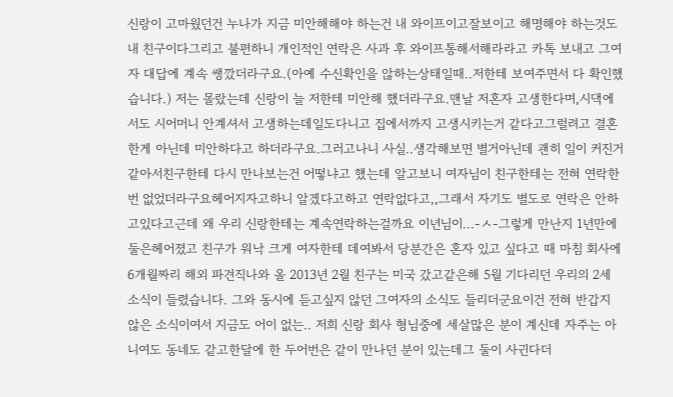신랑이 고마웠던건 누나가 지금 미안해해야 하는건 내 와이프이고잘보이고 해명해야 하는것도 내 친구이다그리고 불편하니 개인적인 연락은 사과 후 와이프통해서해라라고 카톡 보내고 그여자 대답에 계속 쌩깠더라구요.(아예 수신확인을 않하는상태일때..저한테 보여주면서 다 확인했습니다.) 저는 몰랐는데 신랑이 늘 저한테 미안해 했더라구요.맨날 저혼자 고생한다며,시댁에서도 시어머니 안계셔서 고생하는데일도다니고 집에서까지 고생시키는거 같다고그럴려고 결혼한게 아닌데 미안하다고 하더라구요.그러고나니 사실..생각해보면 별거아닌데 괜히 일이 커진거 같아서친구한테 다시 만나보는건 어떻냐고 했는데 알고보니 여자님이 친구한테는 전혀 연락한번 없었더라구요헤어지자고하니 알겠다고하고 연락없다고,,그래서 자기도 별도로 연락은 안하고있다고근데 왜 우리 신랑한테는 계속연락하는걸까요 이년님이...-ㅅ-그렇게 만난지 1년만에 둘은헤어졌고 친구가 워낙 크게 여자한테 데여봐서 당분간은 혼자 있고 싶다고 때 마침 회사에 6개월짜리 해외 파견직나와 올 2013년 2월 친구는 미국 갔고같은해 5월 기다리던 우리의 2세 소식이 들렸습니다. 그와 동시에 듣고싶지 않던 그여자의 소식도 들리더군요이건 전혀 반갑지 않은 소식이여서 지금도 어이 없는.. 저희 신랑 회사 형님중에 세살많은 분이 계신데 자주는 아니여도 동네도 같고한달에 한 두어번은 같이 만나던 분이 있는데그 둘이 사귄다더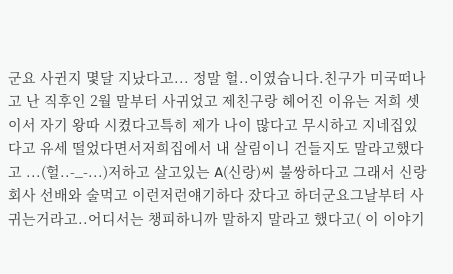군요 사귄지 몇달 지났다고... 정말 헐..이였습니다.친구가 미국떠나고 난 직후인 2월 말부터 사귀었고 제친구랑 헤어진 이유는 저희 셋이서 자기 왕따 시켰다고특히 제가 나이 많다고 무시하고 지네집있다고 유세 떨었다면서저희집에서 내 살림이니 건들지도 말라고했다고 ...(헐..-_-...)저하고 살고있는 A(신랑)씨 불쌍하다고 그래서 신랑 회사 선배와 술먹고 이런저런얘기하다 잤다고 하더군요그날부터 사귀는거라고..어디서는 챙피하니까 말하지 말라고 했다고( 이 이야기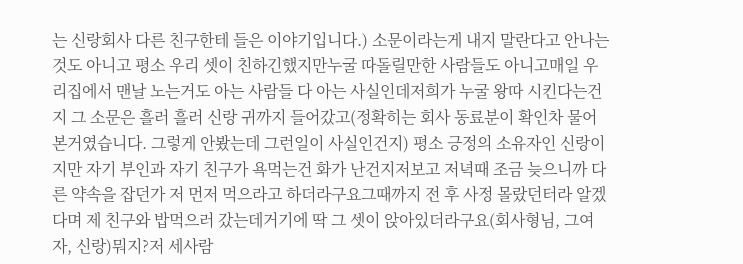는 신랑회사 다른 친구한테 들은 이야기입니다.) 소문이라는게 내지 말란다고 안나는것도 아니고 평소 우리 셋이 친하긴했지만누굴 따돌릴만한 사람들도 아니고매일 우리집에서 맨날 노는거도 아는 사람들 다 아는 사실인데저희가 누굴 왕따 시킨다는건지 그 소문은 흘러 흘러 신랑 귀까지 들어갔고(정확히는 회사 동료분이 확인차 물어 본거였습니다. 그렇게 안봤는데 그런일이 사실인건지) 평소 긍정의 소유자인 신랑이지만 자기 부인과 자기 친구가 욕먹는건 화가 난건지저보고 저녁때 조금 늦으니까 다른 약속을 잡던가 저 먼저 먹으라고 하더라구요그때까지 전 후 사정 몰랐던터라 알겠다며 제 친구와 밥먹으러 갔는데거기에 딱 그 셋이 앉아있더라구요(회사형님, 그여자, 신랑)뭐지?저 세사람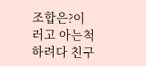조합은?이러고 아는척하려다 친구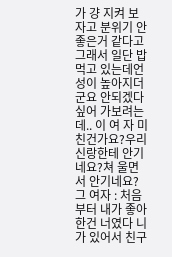가 걍 지켜 보자고 분위기 안좋은거 같다고그래서 일단 밥먹고 있는데언성이 높아지더군요 안되겠다 싶어 가보려는데.. 이 여 자 미친건가요?우리 신랑한테 안기네요?쳐 울면서 안기네요? 그 여자 : 처음부터 내가 좋아 한건 너였다 니가 있어서 친구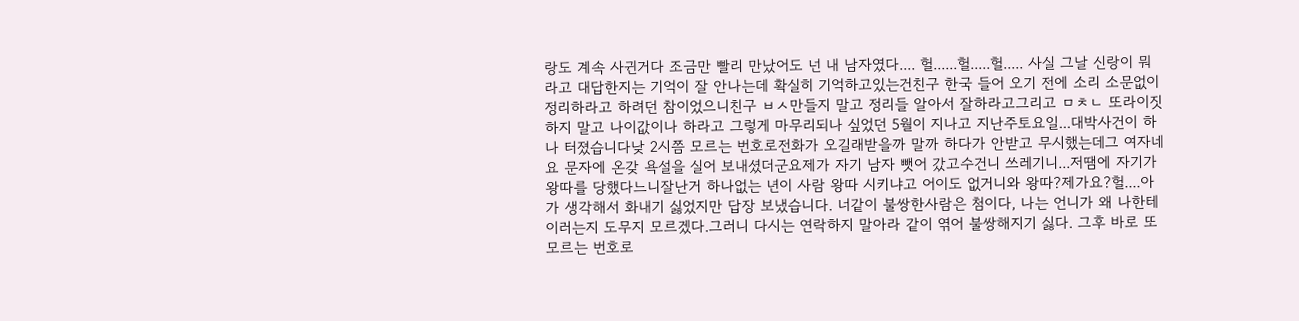랑도 계속 사귄거다 조금만 빨리 만났어도 넌 내 남자였다.... 헐......헐.....헐..... 사실 그날 신랑이 뭐라고 대답한지는 기억이 잘 안나는데 확실히 기억하고있는건친구 한국 들어 오기 전에 소리 소문없이 정리하라고 하려던 참이었으니친구 ㅂㅅ만들지 말고 정리들 알아서 잘하라고그리고 ㅁㅊㄴ 또라이짓하지 말고 나이값이나 하라고 그렇게 마무리되나 싶었던 5월이 지나고 지난주토요일...대박사건이 하나 터졌습니다낮 2시쯤 모르는 번호로전화가 오길래받을까 말까 하다가 안받고 무시했는데그 여자네요 문자에 온갖 욕설을 실어 보내셨더군요제가 자기 남자 뺏어 갔고수건니 쓰레기니...저땜에 자기가 왕따를 당했다느니잘난거 하나없는 년이 사람 왕따 시키냐고 어이도 없거니와 왕따?제가요?헐....아가 생각해서 화내기 싫었지만 답장 보냈습니다. 너같이 불쌍한사람은 첨이다, 나는 언니가 왜 나한테 이러는지 도무지 모르겠다.그러니 다시는 연락하지 말아라 같이 엮어 불쌍해지기 싫다. 그후 바로 또 모르는 번호로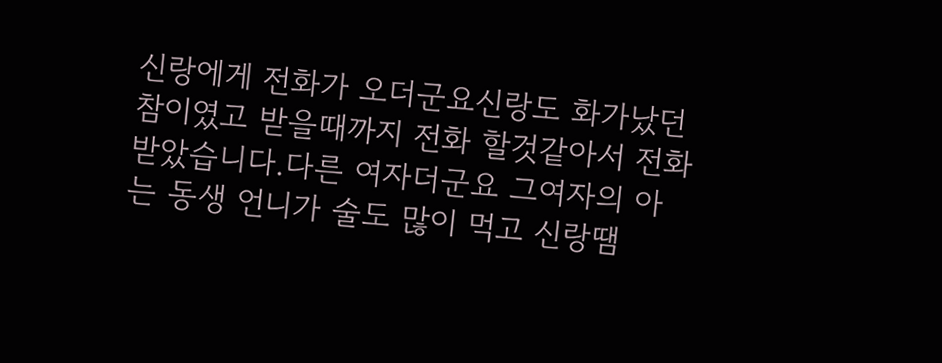신랑에게 전화가 오더군요신랑도 화가났던 참이였고 받을때까지 전화 할것같아서 전화 받았습니다.다른 여자더군요 그여자의 아는 동생 언니가 술도 많이 먹고 신랑땜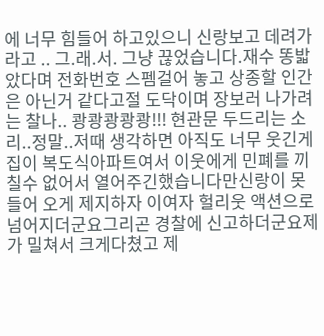에 너무 힘들어 하고있으니 신랑보고 데려가라고 .. 그.래.서. 그냥 끊었습니다.재수 똥밟았다며 전화번호 스펨걸어 놓고 상종할 인간은 아닌거 같다고절 도닥이며 장보러 나가려는 찰나.. 쾅쾅쾅쾅쾅!!! 현관문 두드리는 소리..정말..저때 생각하면 아직도 너무 웃긴게 집이 복도식아파트여서 이웃에게 민폐를 끼칠수 없어서 열어주긴했습니다만신랑이 못들어 오게 제지하자 이여자 헐리웃 액션으로 넘어지더군요그리곤 경찰에 신고하더군요제가 밀쳐서 크게다쳤고 제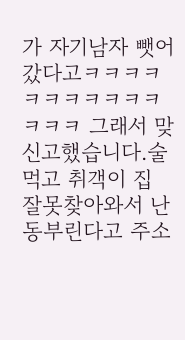가 자기남자 뺏어 갔다고ㅋㅋㅋㅋㅋㅋㅋㅋㅋㅋㅋㅋㅋㅋ 그래서 맞신고했습니다.술먹고 취객이 집 잘못찾아와서 난동부린다고 주소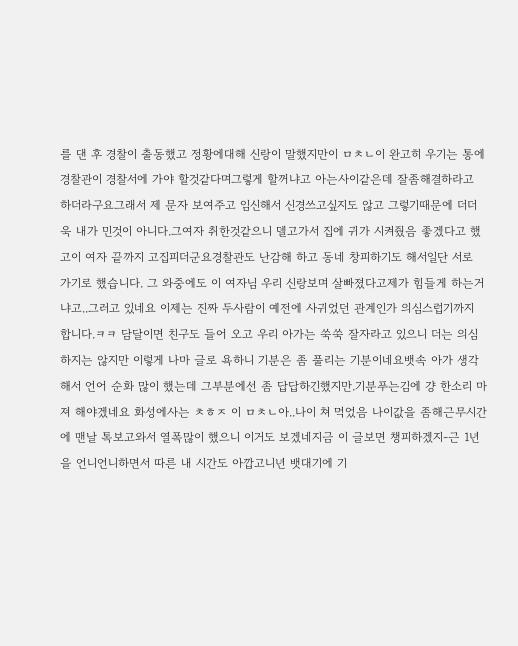를 댄 후 경찰이 출동했고 정황에대해 신랑이 말했지만이 ㅁㅊㄴ이 완고히 우기는 통에 경찰관이 경찰서에 가야 할것같다며그렇게 할꺼냐고 아는사이같은데 잘좀해결하라고 하더라구요그래서 제 문자 보여주고 임신해서 신경쓰고싶지도 않고 그렇기때문에 더더욱 내가 민것이 아니다.그여자 취한것같으니 델고가서 집에 귀가 시켜줬음 좋겠다고 했고이 여자 끝까지 고집피더군요경찰관도 난감해 하고 동네 창피하기도 해서일단 서로 가기로 했습니다. 그 와중에도 이 여자님 우리 신랑보며 살빠졌다고제가 힘들게 하는거냐고..그러고 있네요 이제는 진짜 두사람이 예전에 사귀었던 관계인가 의심스럽기까지 합니다.ㅋㅋ 담달이면 친구도 들어 오고 우리 아가는 쑥쑥 잘자라고 있으니 더는 의심하지는 않지만 이렇게 나마 글로 욕하니 기분은 좀 풀리는 기분이네요뱃속 아가 생각해서 언어 순화 많이 했는데 그부분에선 좀 답답하긴했지만.기분푸는김에 걍 한소리 마져 해야겠네요 화성에사는 ㅊㅎㅈ 이 ㅁㅊㄴ아..나이 쳐 먹었음 나이값을 좀해근무시간에 맨날 톡보고와서 열폭많이 했으니 이거도 보겠네지금 이 글보면 챙피하겠지-근 1년을 언니언니하면서 따른 내 시간도 아깝고니년 뱃대기에 기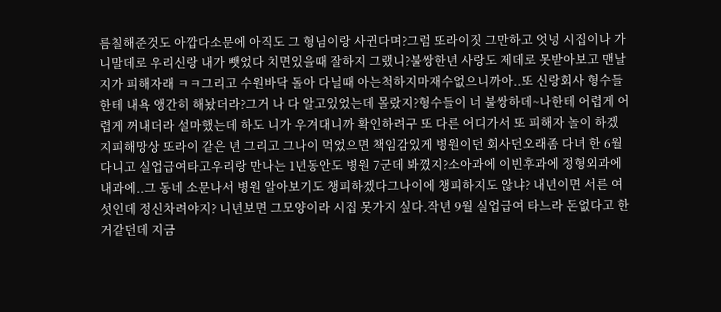름칠해준것도 아깝다소문에 아직도 그 형님이랑 사귄다며?그럼 또라이짓 그만하고 엇넝 시집이나 가니말데로 우리신랑 내가 뺏었다 치면있을때 잘하지 그랬니?불쌍한년 사랑도 제데로 못받아보고 맨날지가 피해자래 ㅋㅋ그리고 수원바닥 돌아 다닐때 아는척하지마재수없으니까아..또 신랑회사 형수들한테 내욕 앵간히 해놨더라?그거 나 다 알고있었는데 몰랐지?형수들이 너 불쌍하데~나한테 어렵게 어렵게 꺼내더라 설마했는데 하도 니가 우겨대니까 확인하려구 또 다른 어디가서 또 피해자 놀이 하겠지피해망상 또라이 같은 년 그리고 그나이 먹었으면 책임감있게 병원이던 회사던오래좀 다녀 한 6월다니고 실업급여타고우리랑 만나는 1년동안도 병원 7군데 봐꼈지?소아과에 이빈후과에 정형외과에 내과에..그 동네 소문나서 병원 알아보기도 챙피하겠다그나이에 챙피하지도 않냐? 내년이면 서른 여섯인데 정신차려야지? 니년보면 그모양이라 시집 못가지 싶다.작년 9월 실업급여 타느라 돈없다고 한거같던데 지금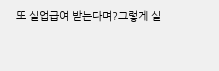또 실업급여 받는다며?그렇게 실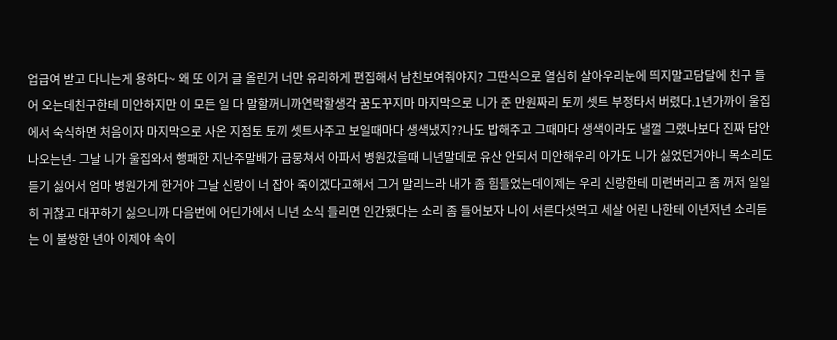업급여 받고 다니는게 용하다~ 왜 또 이거 글 올린거 너만 유리하게 편집해서 남친보여줘야지? 그딴식으로 열심히 살아우리눈에 띄지말고담달에 친구 들어 오는데친구한테 미안하지만 이 모든 일 다 말할꺼니까연락할생각 꿈도꾸지마 마지막으로 니가 준 만원짜리 토끼 셋트 부정타서 버렸다.1년가까이 울집에서 숙식하면 처음이자 마지막으로 사온 지점토 토끼 셋트사주고 보일때마다 생색냈지??나도 밥해주고 그때마다 생색이라도 낼껄 그랬나보다 진짜 답안나오는년- 그날 니가 울집와서 행패한 지난주말배가 급뭉쳐서 아파서 병원갔을때 니년말데로 유산 안되서 미안해우리 아가도 니가 싫었던거야니 목소리도 듣기 싫어서 엄마 병원가게 한거야 그날 신랑이 너 잡아 죽이겠다고해서 그거 말리느라 내가 좀 힘들었는데이제는 우리 신랑한테 미련버리고 좀 꺼저 일일히 귀찮고 대꾸하기 싫으니까 다음번에 어딘가에서 니년 소식 들리면 인간됐다는 소리 좀 들어보자 나이 서른다섯먹고 세살 어린 나한테 이년저년 소리듣는 이 불쌍한 년아 이제야 속이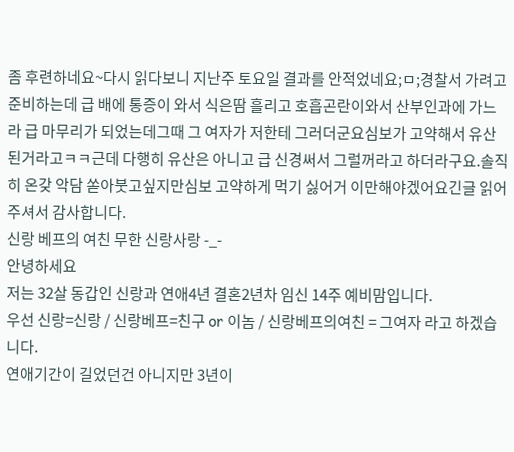좀 후련하네요~다시 읽다보니 지난주 토요일 결과를 안적었네요;ㅁ;경찰서 가려고 준비하는데 급 배에 통증이 와서 식은땀 흘리고 호흡곤란이와서 산부인과에 가느라 급 마무리가 되었는데그때 그 여자가 저한테 그러더군요심보가 고약해서 유산된거라고ㅋㅋ근데 다행히 유산은 아니고 급 신경써서 그럴꺼라고 하더라구요.솔직히 온갖 악담 쏟아붓고싶지만심보 고약하게 먹기 싫어거 이만해야겠어요긴글 읽어주셔서 감사합니다.
신랑 베프의 여친 무한 신랑사랑 -_-
안녕하세요
저는 32살 동갑인 신랑과 연애4년 결혼2년차 임신 14주 예비맘입니다.
우선 신랑=신랑 / 신랑베프=친구 or 이놈 / 신랑베프의여친 = 그여자 라고 하겠습니다.
연애기간이 길었던건 아니지만 3년이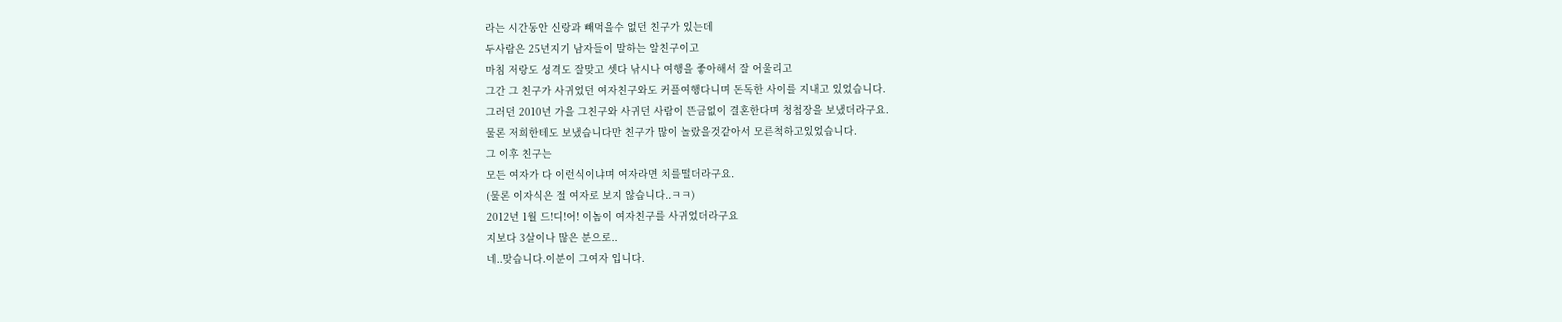라는 시간동안 신랑과 빼먹을수 없던 친구가 있는데
두사람은 25년지기 남자들이 말하는 알친구이고
마침 저랑도 성격도 잘맞고 셋다 낚시나 여행을 좋아해서 잘 어울리고
그간 그 친구가 사귀었던 여자친구와도 커플여행다니며 돈독한 사이를 지내고 있었습니다.
그러던 2010년 가을 그친구와 사귀던 사람이 뜬금없이 결혼한다며 청첩장을 보냈더라구요.
물론 저희한테도 보냈습니다만 친구가 많이 놀랐을것같아서 모른척하고있었습니다.
그 이후 친구는
모든 여자가 다 이런식이냐며 여자라면 치를떨더라구요.
(물론 이자식은 절 여자로 보지 않습니다..ㅋㅋ)
2012년 1월 드!디!어! 이놈이 여자친구를 사귀었더라구요
지보다 3살이나 많은 분으로..
네..맞습니다.이분이 그여자 입니다.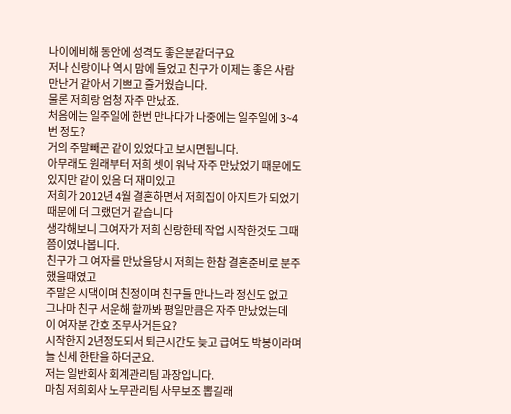나이에비해 동안에 성격도 좋은분같더구요
저나 신랑이나 역시 맘에 들었고 친구가 이제는 좋은 사람 만난거 같아서 기쁘고 즐거웠습니다.
물론 저희랑 엄청 자주 만났죠.
처음에는 일주일에 한번 만나다가 나중에는 일주일에 3~4번 정도?
거의 주말빼곤 같이 있었다고 보시면됩니다.
아무래도 원래부터 저희 셋이 워낙 자주 만났었기 때문에도있지만 같이 있음 더 재미있고
저희가 2012년 4월 결혼하면서 저희집이 아지트가 되었기때문에 더 그랬던거 같습니다
생각해보니 그여자가 저희 신랑한테 작업 시작한것도 그때쯤이였나봅니다.
친구가 그 여자를 만났을당시 저희는 한참 결혼준비로 분주했을때였고
주말은 시댁이며 친정이며 친구들 만나느라 정신도 없고
그나마 친구 서운해 할까봐 평일만큼은 자주 만났었는데
이 여자분 간호 조무사거든요?
시작한지 2년정도되서 퇴근시간도 늦고 급여도 박봉이라며 늘 신세 한탄을 하더군요.
저는 일반회사 회계관리팀 과장입니다.
마침 저희회사 노무관리팀 사무보조 뽑길래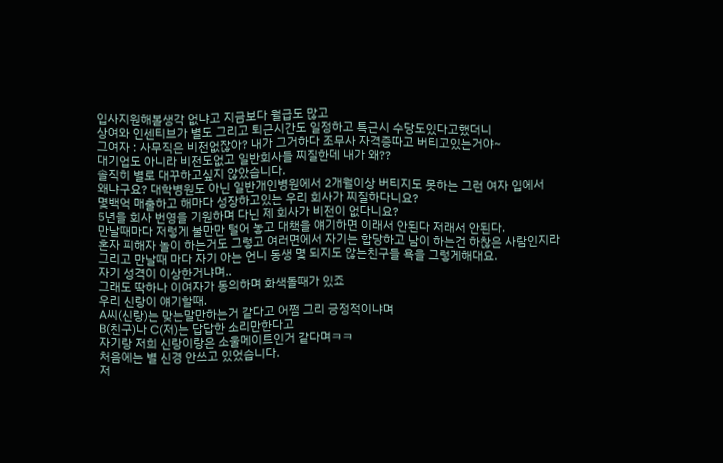입사지원해볼생각 없냐고 지금보다 월급도 많고
상여와 인센티브가 별도 그리고 퇴근시간도 일정하고 특근시 수당도있다고했더니
그여자 : 사무직은 비전없잖아? 내가 그거하다 조무사 자격증따고 버티고있는거야~
대기업도 아니라 비전도없고 일반회사들 찌질한데 내가 왜??
솔직히 별로 대꾸하고싶지 않았습니다.
왜냐구요? 대학병원도 아닌 일반개인병원에서 2개월이상 버티지도 못하는 그런 여자 입에서
몇백억 매출하고 해마다 성장하고있는 우리 회사가 찌질하다니요?
5년을 회사 번영을 기원하며 다닌 제 회사가 비전이 없다니요?
만날때마다 저렇게 불만만 털어 놓고 대책을 얘기하면 이래서 안된다 저래서 안된다.
혼자 피해자 놀이 하는거도 그렇고 여러면에서 자기는 합당하고 남이 하는건 하찮은 사람인지라
그리고 만날때 마다 자기 아는 언니 동생 몇 되지도 않는친구들 욕을 그렇게해대요.
자기 성격이 이상한거냐며..
그래도 딱하나 이여자가 동의하며 화색돌때가 있죠
우리 신랑이 얘기할때.
A씨(신랑)는 맞는말만하는거 같다고 어쩜 그리 긍정적이냐며
B(친구)나 C(저)는 답답한 소리만한다고
자기랑 저희 신랑이랑은 소울메이트인거 같다며ㅋㅋ
처음에는 별 신경 안쓰고 있었습니다.
저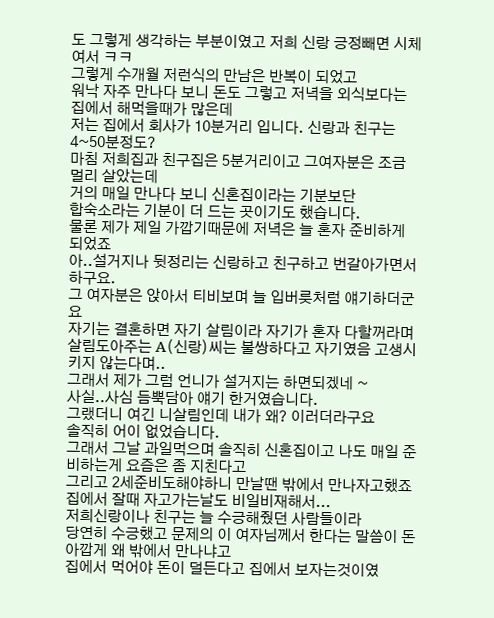도 그렇게 생각하는 부분이였고 저희 신랑 긍정빼면 시체여서 ㅋㅋ
그렇게 수개월 저런식의 만남은 반복이 되었고
워낙 자주 만나다 보니 돈도 그렇고 저녁을 외식보다는 집에서 해먹을때가 많은데
저는 집에서 회사가 10분거리 입니다. 신랑과 친구는 4~50분정도?
마침 저희집과 친구집은 5분거리이고 그여자분은 조금 멀리 살았는데
거의 매일 만나다 보니 신혼집이라는 기분보단
합숙소라는 기분이 더 드는 곳이기도 했습니다.
물론 제가 제일 가깝기때문에 저녁은 늘 혼자 준비하게 되었죠
아..설거지나 뒷정리는 신랑하고 친구하고 번갈아가면서 하구요.
그 여자분은 앉아서 티비보며 늘 입버릇처럼 얘기하더군요
자기는 결혼하면 자기 살림이라 자기가 혼자 다할꺼라며
살림도아주는 A(신랑)씨는 불쌍하다고 자기였음 고생시키지 않는다며..
그래서 제가 그럼 언니가 설거지는 하면되겠네 ~
사실..사심 듬뿍담아 얘기 한거였습니다.
그랬더니 여긴 니살림인데 내가 왜? 이러더라구요
솔직히 어이 없었습니다.
그래서 그날 과일먹으며 솔직히 신혼집이고 나도 매일 준비하는게 요즘은 좀 지친다고
그리고 2세준비도해야하니 만날땐 밖에서 만나자고했죠
집에서 잘때 자고가는날도 비일비재해서...
저희신랑이나 친구는 늘 수긍해줬던 사람들이라
당연히 수긍했고 문제의 이 여자님께서 한다는 말씀이 돈아깝게 왜 밖에서 만나냐고
집에서 먹어야 돈이 덜든다고 집에서 보자는것이였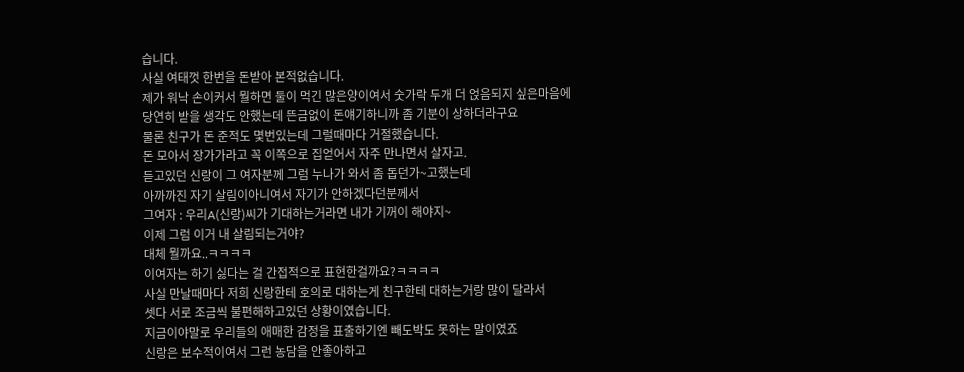습니다.
사실 여태껏 한번을 돈받아 본적없습니다.
제가 워낙 손이커서 뭘하면 둘이 먹긴 많은양이여서 숫가락 두개 더 얹음되지 싶은마음에
당연히 받을 생각도 안했는데 뜬금없이 돈얘기하니까 좀 기분이 상하더라구요
물론 친구가 돈 준적도 몇번있는데 그럴때마다 거절했습니다.
돈 모아서 장가가라고 꼭 이쪽으로 집얻어서 자주 만나면서 살자고.
듣고있던 신랑이 그 여자분께 그럼 누나가 와서 좀 돕던가~고했는데
아까까진 자기 살림이아니여서 자기가 안하겠다던분께서
그여자 : 우리A(신랑)씨가 기대하는거라면 내가 기꺼이 해야지~
이제 그럼 이거 내 살림되는거야?
대체 뭘까요..ㅋㅋㅋㅋ
이여자는 하기 싫다는 걸 간접적으로 표현한걸까요?ㅋㅋㅋㅋ
사실 만날때마다 저희 신랑한테 호의로 대하는게 친구한테 대하는거랑 많이 달라서
셋다 서로 조금씩 불편해하고있던 상황이였습니다.
지금이야말로 우리들의 애매한 감정을 표출하기엔 빼도박도 못하는 말이였죠
신랑은 보수적이여서 그런 농담을 안좋아하고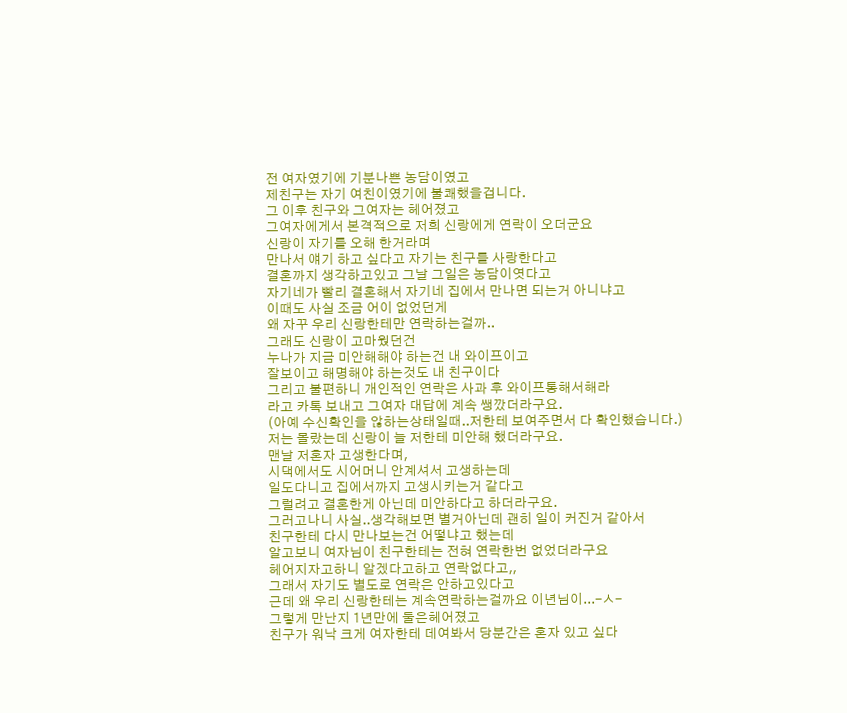전 여자였기에 기분나쁜 농담이였고
제친구는 자기 여친이였기에 불쾌했을겁니다.
그 이후 친구와 그여자는 헤어졌고
그여자에게서 본격적으로 저희 신랑에게 연락이 오더군요
신랑이 자기를 오해 한거라며
만나서 얘기 하고 싶다고 자기는 친구를 사랑한다고
결혼까지 생각하고있고 그날 그일은 농담이엿다고
자기네가 빨리 결혼해서 자기네 집에서 만나면 되는거 아니냐고
이때도 사실 조금 어이 없었던게
왜 자꾸 우리 신랑한테만 연락하는걸까..
그래도 신랑이 고마웠던건
누나가 지금 미안해해야 하는건 내 와이프이고
잘보이고 해명해야 하는것도 내 친구이다
그리고 불편하니 개인적인 연락은 사과 후 와이프통해서해라
라고 카톡 보내고 그여자 대답에 계속 쌩깠더라구요.
(아예 수신확인을 않하는상태일때..저한테 보여주면서 다 확인했습니다.)
저는 몰랐는데 신랑이 늘 저한테 미안해 했더라구요.
맨날 저혼자 고생한다며,
시댁에서도 시어머니 안계셔서 고생하는데
일도다니고 집에서까지 고생시키는거 같다고
그럴려고 결혼한게 아닌데 미안하다고 하더라구요.
그러고나니 사실..생각해보면 별거아닌데 괜히 일이 커진거 같아서
친구한테 다시 만나보는건 어떻냐고 했는데
알고보니 여자님이 친구한테는 전혀 연락한번 없었더라구요
헤어지자고하니 알겠다고하고 연락없다고,,
그래서 자기도 별도로 연락은 안하고있다고
근데 왜 우리 신랑한테는 계속연락하는걸까요 이년님이...-ㅅ-
그렇게 만난지 1년만에 둘은헤어졌고
친구가 워낙 크게 여자한테 데여봐서 당분간은 혼자 있고 싶다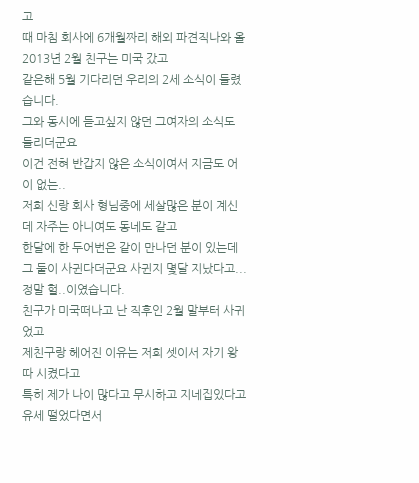고
때 마침 회사에 6개월짜리 해외 파견직나와 올 2013년 2월 친구는 미국 갔고
같은해 5월 기다리던 우리의 2세 소식이 들렸습니다.
그와 동시에 듣고싶지 않던 그여자의 소식도 들리더군요
이건 전혀 반갑지 않은 소식이여서 지금도 어이 없는..
저희 신랑 회사 형님중에 세살많은 분이 계신데 자주는 아니여도 동네도 같고
한달에 한 두어번은 같이 만나던 분이 있는데
그 둘이 사귄다더군요 사귄지 몇달 지났다고...
정말 헐..이였습니다.
친구가 미국떠나고 난 직후인 2월 말부터 사귀었고
제친구랑 헤어진 이유는 저희 셋이서 자기 왕따 시켰다고
특히 제가 나이 많다고 무시하고 지네집있다고 유세 떨었다면서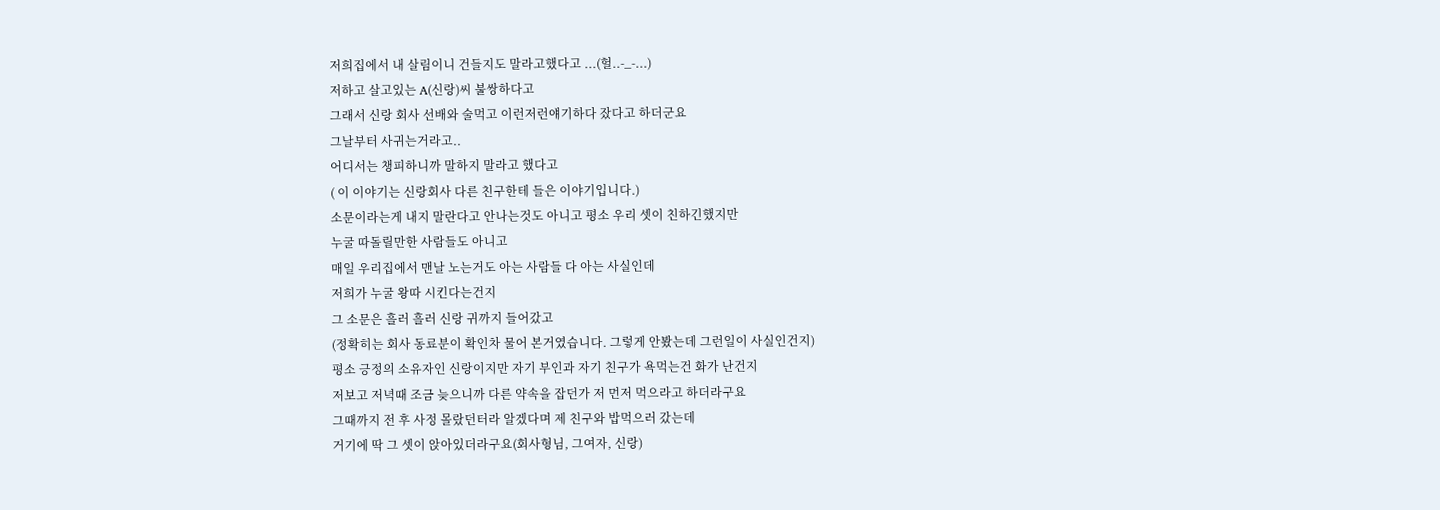저희집에서 내 살림이니 건들지도 말라고했다고 ...(헐..-_-...)
저하고 살고있는 A(신랑)씨 불쌍하다고
그래서 신랑 회사 선배와 술먹고 이런저런얘기하다 잤다고 하더군요
그날부터 사귀는거라고..
어디서는 챙피하니까 말하지 말라고 했다고
( 이 이야기는 신랑회사 다른 친구한테 들은 이야기입니다.)
소문이라는게 내지 말란다고 안나는것도 아니고 평소 우리 셋이 친하긴했지만
누굴 따돌릴만한 사람들도 아니고
매일 우리집에서 맨날 노는거도 아는 사람들 다 아는 사실인데
저희가 누굴 왕따 시킨다는건지
그 소문은 흘러 흘러 신랑 귀까지 들어갔고
(정확히는 회사 동료분이 확인차 물어 본거였습니다. 그렇게 안봤는데 그런일이 사실인건지)
평소 긍정의 소유자인 신랑이지만 자기 부인과 자기 친구가 욕먹는건 화가 난건지
저보고 저녁때 조금 늦으니까 다른 약속을 잡던가 저 먼저 먹으라고 하더라구요
그때까지 전 후 사정 몰랐던터라 알겠다며 제 친구와 밥먹으러 갔는데
거기에 딱 그 셋이 앉아있더라구요(회사형님, 그여자, 신랑)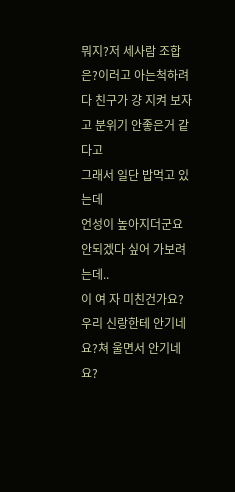뭐지?저 세사람 조합은?이러고 아는척하려다 친구가 걍 지켜 보자고 분위기 안좋은거 같다고
그래서 일단 밥먹고 있는데
언성이 높아지더군요
안되겠다 싶어 가보려는데..
이 여 자 미친건가요?
우리 신랑한테 안기네요?쳐 울면서 안기네요?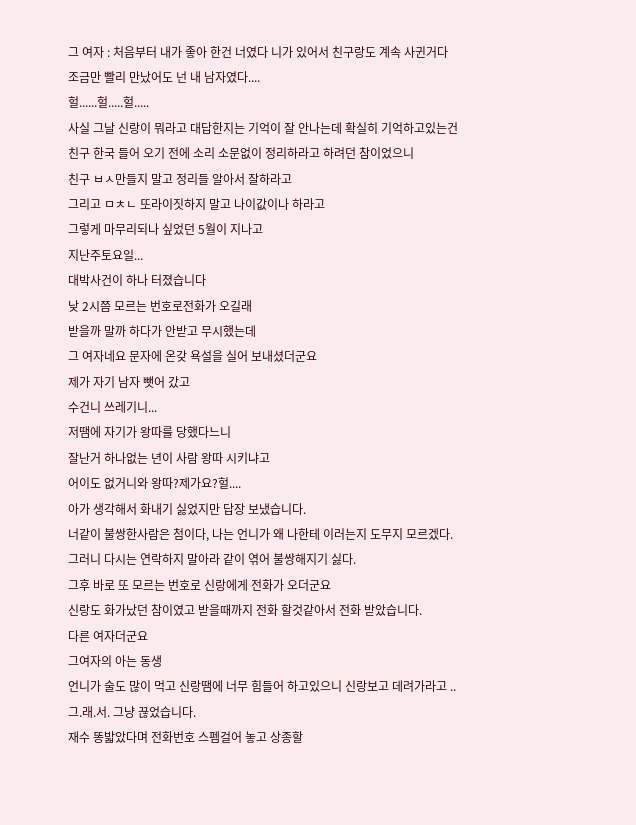그 여자 : 처음부터 내가 좋아 한건 너였다 니가 있어서 친구랑도 계속 사귄거다
조금만 빨리 만났어도 넌 내 남자였다....
헐......헐.....헐.....
사실 그날 신랑이 뭐라고 대답한지는 기억이 잘 안나는데 확실히 기억하고있는건
친구 한국 들어 오기 전에 소리 소문없이 정리하라고 하려던 참이었으니
친구 ㅂㅅ만들지 말고 정리들 알아서 잘하라고
그리고 ㅁㅊㄴ 또라이짓하지 말고 나이값이나 하라고
그렇게 마무리되나 싶었던 5월이 지나고
지난주토요일...
대박사건이 하나 터졌습니다
낮 2시쯤 모르는 번호로전화가 오길래
받을까 말까 하다가 안받고 무시했는데
그 여자네요 문자에 온갖 욕설을 실어 보내셨더군요
제가 자기 남자 뺏어 갔고
수건니 쓰레기니...
저땜에 자기가 왕따를 당했다느니
잘난거 하나없는 년이 사람 왕따 시키냐고
어이도 없거니와 왕따?제가요?헐....
아가 생각해서 화내기 싫었지만 답장 보냈습니다.
너같이 불쌍한사람은 첨이다, 나는 언니가 왜 나한테 이러는지 도무지 모르겠다.
그러니 다시는 연락하지 말아라 같이 엮어 불쌍해지기 싫다.
그후 바로 또 모르는 번호로 신랑에게 전화가 오더군요
신랑도 화가났던 참이였고 받을때까지 전화 할것같아서 전화 받았습니다.
다른 여자더군요
그여자의 아는 동생
언니가 술도 많이 먹고 신랑땜에 너무 힘들어 하고있으니 신랑보고 데려가라고 ..
그.래.서. 그냥 끊었습니다.
재수 똥밟았다며 전화번호 스펨걸어 놓고 상종할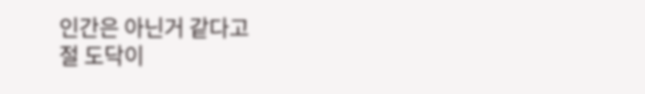인간은 아닌거 같다고
절 도닥이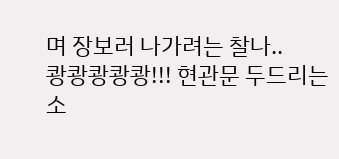며 장보러 나가려는 찰나..
쾅쾅쾅쾅쾅!!! 현관문 두드리는 소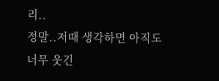리..
정말..저때 생각하면 아직도 너무 웃긴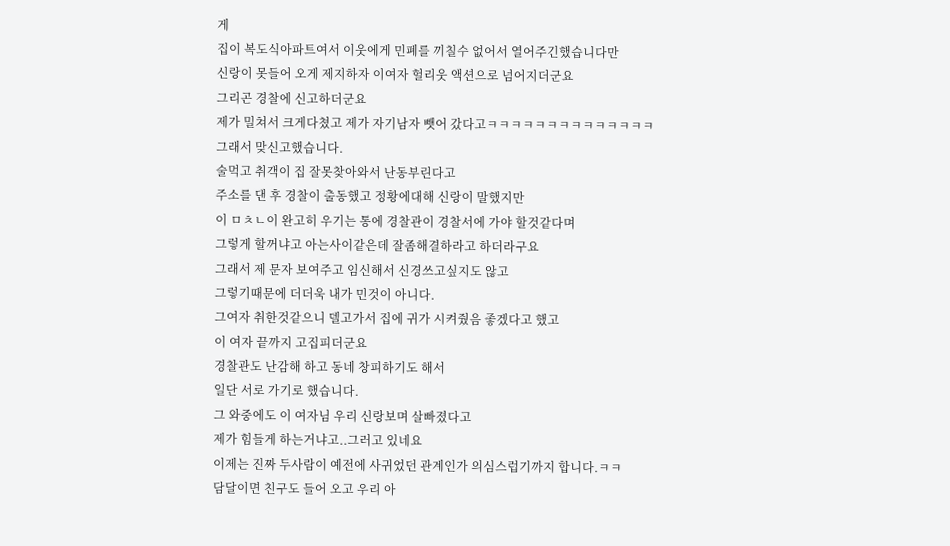게
집이 복도식아파트여서 이웃에게 민폐를 끼칠수 없어서 열어주긴했습니다만
신랑이 못들어 오게 제지하자 이여자 헐리웃 액션으로 넘어지더군요
그리곤 경찰에 신고하더군요
제가 밀쳐서 크게다쳤고 제가 자기남자 뺏어 갔다고ㅋㅋㅋㅋㅋㅋㅋㅋㅋㅋㅋㅋㅋㅋ
그래서 맞신고했습니다.
술먹고 취객이 집 잘못찾아와서 난동부린다고
주소를 댄 후 경찰이 출동했고 정황에대해 신랑이 말했지만
이 ㅁㅊㄴ이 완고히 우기는 통에 경찰관이 경찰서에 가야 할것같다며
그렇게 할꺼냐고 아는사이같은데 잘좀해결하라고 하더라구요
그래서 제 문자 보여주고 임신해서 신경쓰고싶지도 않고
그렇기때문에 더더욱 내가 민것이 아니다.
그여자 취한것같으니 델고가서 집에 귀가 시켜줬음 좋겠다고 했고
이 여자 끝까지 고집피더군요
경찰관도 난감해 하고 동네 창피하기도 해서
일단 서로 가기로 했습니다.
그 와중에도 이 여자님 우리 신랑보며 살빠졌다고
제가 힘들게 하는거냐고..그러고 있네요
이제는 진짜 두사람이 예전에 사귀었던 관계인가 의심스럽기까지 합니다.ㅋㅋ
담달이면 친구도 들어 오고 우리 아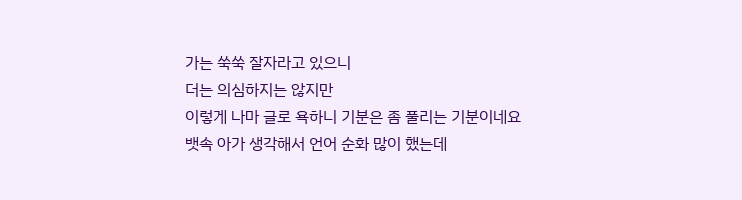가는 쑥쑥 잘자라고 있으니
더는 의심하지는 않지만
이렇게 나마 글로 욕하니 기분은 좀 풀리는 기분이네요
뱃속 아가 생각해서 언어 순화 많이 했는데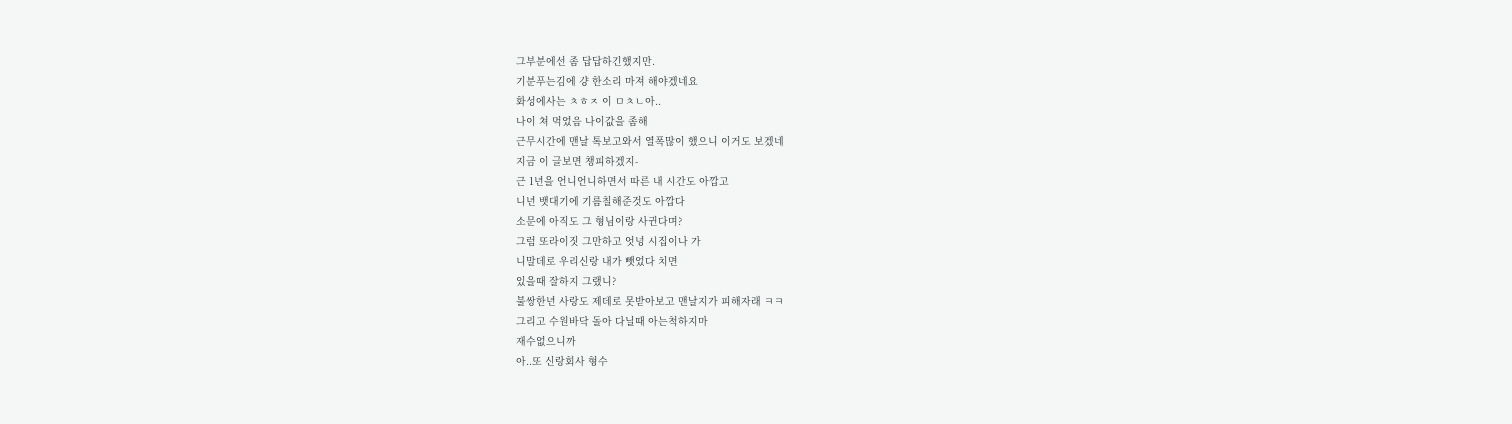그부분에선 좀 답답하긴했지만.
기분푸는김에 걍 한소리 마져 해야겠네요
화성에사는 ㅊㅎㅈ 이 ㅁㅊㄴ아..
나이 쳐 먹었음 나이값을 좀해
근무시간에 맨날 톡보고와서 열폭많이 했으니 이거도 보겠네
지금 이 글보면 챙피하겠지-
근 1년을 언니언니하면서 따른 내 시간도 아깝고
니년 뱃대기에 기름칠해준것도 아깝다
소문에 아직도 그 형님이랑 사귄다며?
그럼 또라이짓 그만하고 엇넝 시집이나 가
니말데로 우리신랑 내가 뺏었다 치면
있을때 잘하지 그랬니?
불쌍한년 사랑도 제데로 못받아보고 맨날지가 피해자래 ㅋㅋ
그리고 수원바닥 돌아 다닐때 아는척하지마
재수없으니까
아..또 신랑회사 형수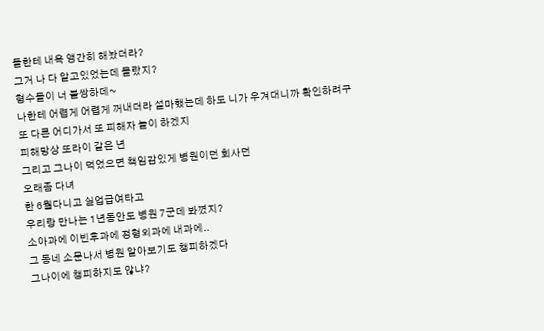들한테 내욕 앵간히 해놨더라?
그거 나 다 알고있었는데 몰랐지?
형수들이 너 불쌍하데~
나한테 어렵게 어렵게 꺼내더라 설마했는데 하도 니가 우겨대니까 확인하려구
또 다른 어디가서 또 피해자 놀이 하겠지
피해망상 또라이 같은 년
그리고 그나이 먹었으면 책임감있게 병원이던 회사던
오래좀 다녀
한 6월다니고 실업급여타고
우리랑 만나는 1년동안도 병원 7군데 봐꼈지?
소아과에 이빈후과에 정형외과에 내과에..
그 동네 소문나서 병원 알아보기도 챙피하겠다
그나이에 챙피하지도 않냐?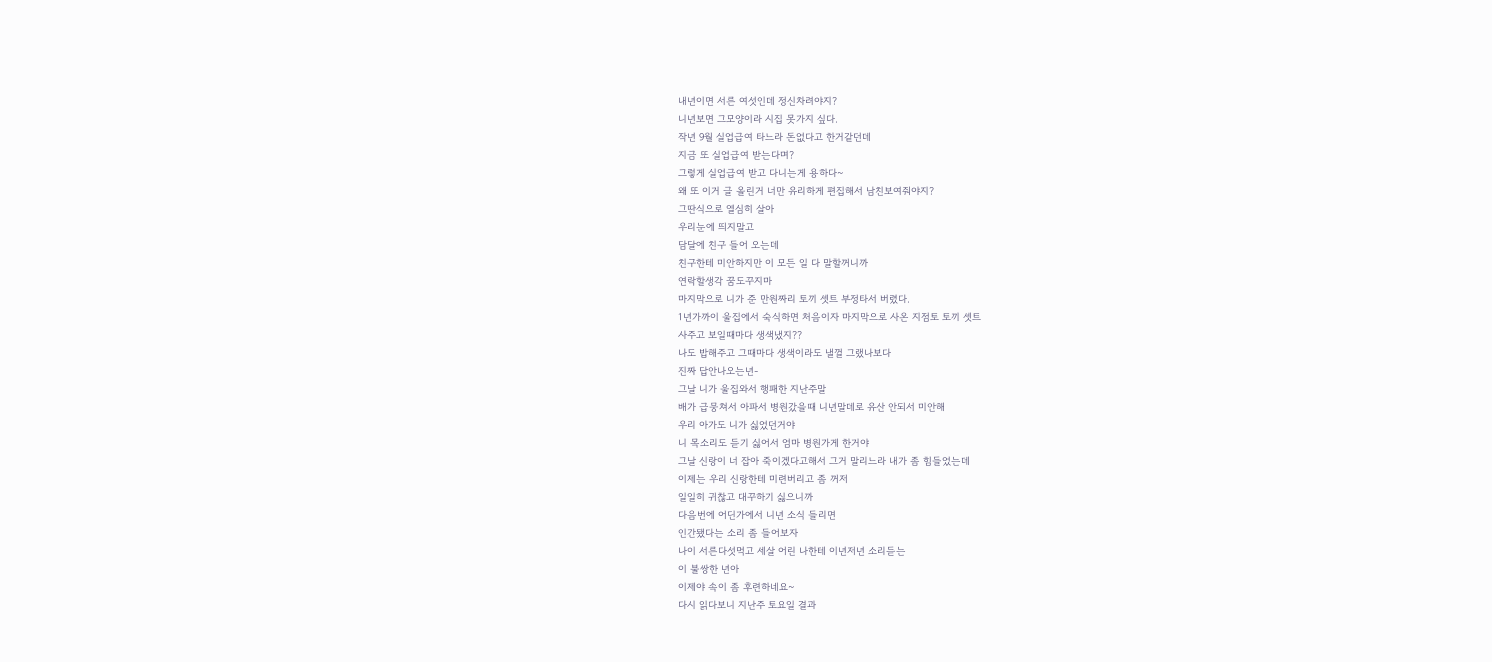내년이면 서른 여섯인데 정신차려야지?
니년보면 그모양이라 시집 못가지 싶다.
작년 9월 실업급여 타느라 돈없다고 한거같던데
지금 또 실업급여 받는다며?
그렇게 실업급여 받고 다니는게 용하다~
왜 또 이거 글 올린거 너만 유리하게 편집해서 남친보여줘야지?
그딴식으로 열심히 살아
우리눈에 띄지말고
담달에 친구 들어 오는데
친구한테 미안하지만 이 모든 일 다 말할꺼니까
연락할생각 꿈도꾸지마
마지막으로 니가 준 만원짜리 토끼 셋트 부정타서 버렸다.
1년가까이 울집에서 숙식하면 처음이자 마지막으로 사온 지점토 토끼 셋트
사주고 보일때마다 생색냈지??
나도 밥해주고 그때마다 생색이라도 낼껄 그랬나보다
진짜 답안나오는년-
그날 니가 울집와서 행패한 지난주말
배가 급뭉쳐서 아파서 병원갔을때 니년말데로 유산 안되서 미안해
우리 아가도 니가 싫었던거야
니 목소리도 듣기 싫어서 엄마 병원가게 한거야
그날 신랑이 너 잡아 죽이겠다고해서 그거 말리느라 내가 좀 힘들었는데
이제는 우리 신랑한테 미련버리고 좀 꺼저
일일히 귀찮고 대꾸하기 싫으니까
다음번에 어딘가에서 니년 소식 들리면
인간됐다는 소리 좀 들어보자
나이 서른다섯먹고 세살 어린 나한테 이년저년 소리듣는
이 불쌍한 년아
이제야 속이 좀 후련하네요~
다시 읽다보니 지난주 토요일 결과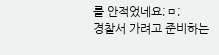를 안적었네요;ㅁ;
경찰서 가려고 준비하는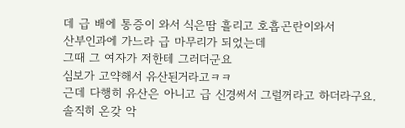데 급 배에 통증이 와서 식은땀 흘리고 호흡곤란이와서
산부인과에 가느라 급 마무리가 되었는데
그때 그 여자가 저한테 그러더군요
심보가 고약해서 유산된거라고ㅋㅋ
근데 다행히 유산은 아니고 급 신경써서 그럴꺼라고 하더라구요.
솔직히 온갖 악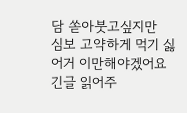담 쏟아붓고싶지만
심보 고약하게 먹기 싫어거 이만해야겠어요
긴글 읽어주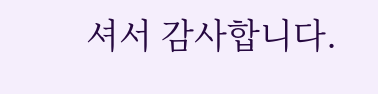셔서 감사합니다.